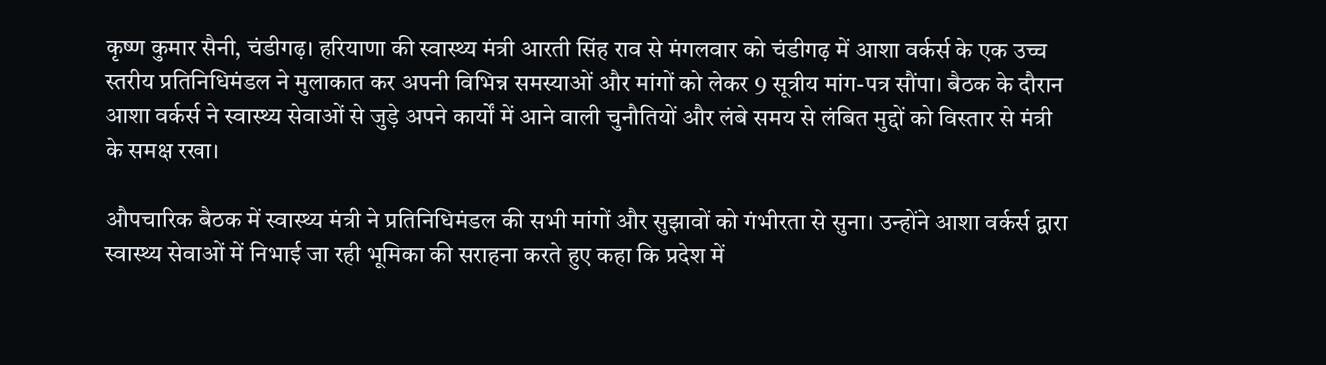कृष्ण कुमार सैनी, चंडीगढ़। हरियाणा की स्वास्थ्य मंत्री आरती सिंह राव से मंगलवार को चंडीगढ़ में आशा वर्कर्स के एक उच्च स्तरीय प्रतिनिधिमंडल ने मुलाकात कर अपनी विभिन्न समस्याओं और मांगों को लेकर 9 सूत्रीय मांग-पत्र सौंपा। बैठक के दौरान आशा वर्कर्स ने स्वास्थ्य सेवाओं से जुड़े अपने कार्यों में आने वाली चुनौतियों और लंबे समय से लंबित मुद्दों को विस्तार से मंत्री के समक्ष रखा।

औपचारिक बैठक में स्वास्थ्य मंत्री ने प्रतिनिधिमंडल की सभी मांगों और सुझावों को गंभीरता से सुना। उन्होंने आशा वर्कर्स द्वारा स्वास्थ्य सेवाओं में निभाई जा रही भूमिका की सराहना करते हुए कहा कि प्रदेश में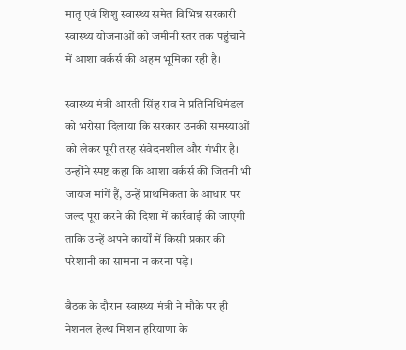मातृ एवं शिशु स्वास्थ्य समेत विभिन्न सरकारी स्वास्थ्य योजनाओं को जमीनी स्तर तक पहुंचाने में आशा वर्कर्स की अहम भूमिका रही है।

स्वास्थ्य मंत्री आरती सिंह राव ने प्रतिनिधिमंडल को भरोसा दिलाया कि सरकार उनकी समस्याओं को लेकर पूरी तरह संवेदनशील और गंभीर है। उन्होंने स्पष्ट कहा कि आशा वर्कर्स की जितनी भी जायज मांगें हैं, उन्हें प्राथमिकता के आधार पर जल्द पूरा करने की दिशा में कार्रवाई की जाएगी ताकि उन्हें अपने कार्यों में किसी प्रकार की परेशानी का सामना न करना पड़े।

बैठक के दौरान स्वास्थ्य मंत्री ने मौके पर ही नेशनल हेल्थ मिशन हरियाणा के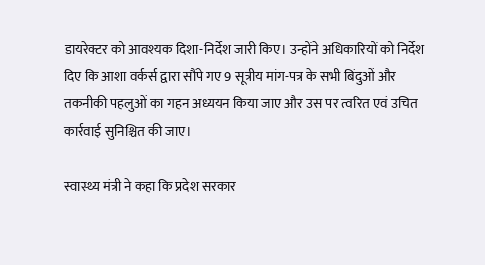डायरेक्टर को आवश्यक दिशा-निर्देश जारी किए। उन्होंने अधिकारियों को निर्देश दिए कि आशा वर्कर्स द्वारा सौंपे गए 9 सूत्रीय मांग-पत्र के सभी बिंदुओं और तकनीकी पहलुओं का गहन अध्ययन किया जाए और उस पर त्वरित एवं उचित कार्रवाई सुनिश्चित की जाए।

स्वास्थ्य मंत्री ने कहा कि प्रदेश सरकार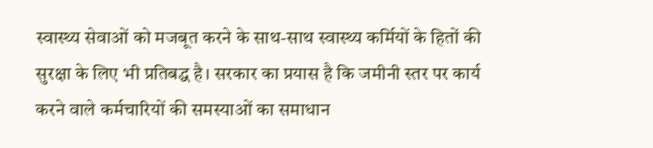स्वास्थ्य सेवाओं को मजबूत करने के साथ-साथ स्वास्थ्य कर्मियों के हितों की सुरक्षा के लिए भी प्रतिबद्ध है। सरकार का प्रयास है कि जमीनी स्तर पर कार्य करने वाले कर्मचारियों की समस्याओं का समाधान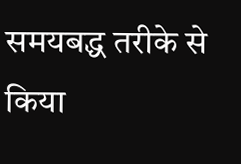समयबद्ध तरीके से किया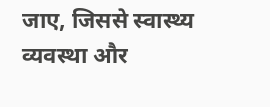जाए, जिससे स्वास्थ्य व्यवस्था और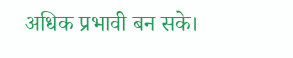अधिक प्रभावी बन सके।